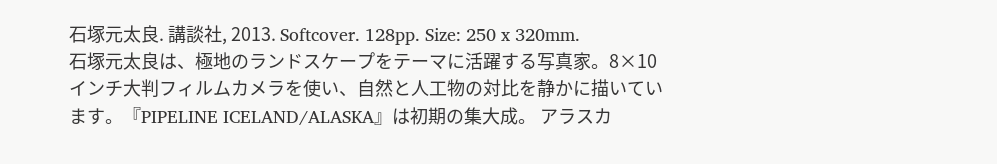石塚元太良. 講談社, 2013. Softcover. 128pp. Size: 250 x 320mm.
石塚元太良は、極地のランドスケープをテーマに活躍する写真家。8×10インチ大判フィルムカメラを使い、自然と人工物の対比を静かに描いています。『PIPELINE ICELAND/ALASKA』は初期の集大成。 アラスカ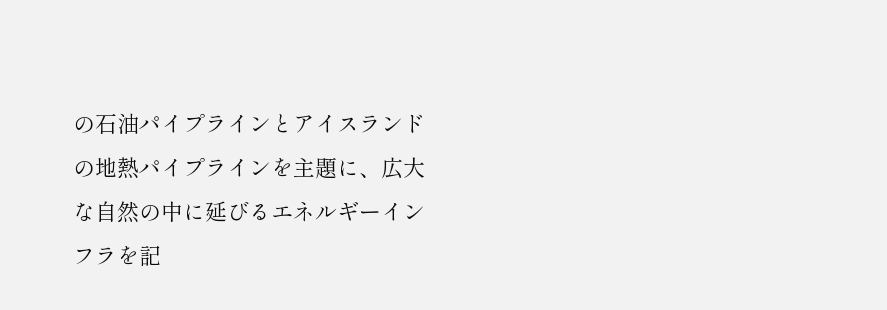の石油パイプラインとアイスランドの地熱パイプラインを主題に、広大な自然の中に延びるエネルギーインフラを記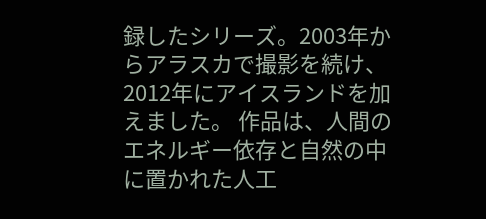録したシリーズ。2003年からアラスカで撮影を続け、2012年にアイスランドを加えました。 作品は、人間のエネルギー依存と自然の中に置かれた人工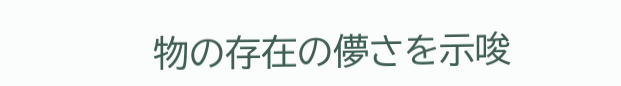物の存在の儚さを示唆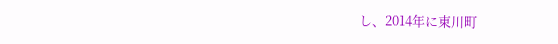し、2014年に東川町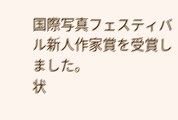国際写真フェスティバル新人作家賞を受賞しました。
状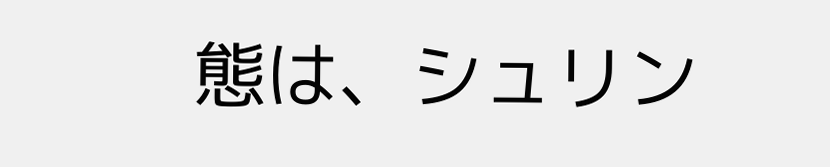態は、シュリン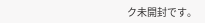ク未開封です。